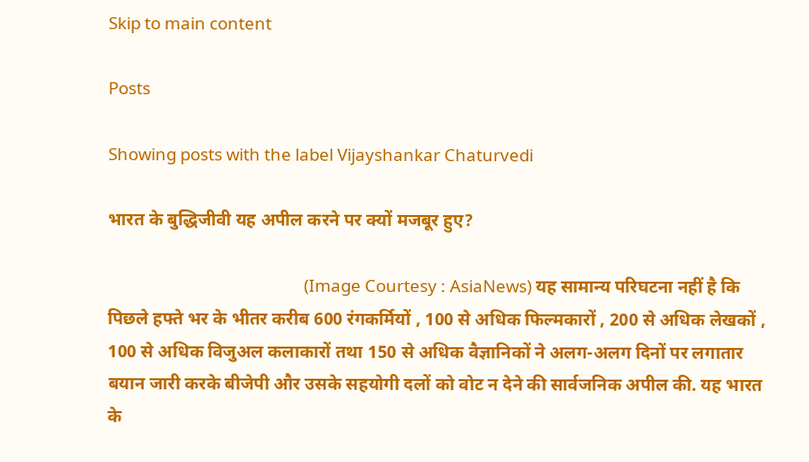Skip to main content

Posts

Showing posts with the label Vijayshankar Chaturvedi

भारत के बुद्धिजीवी यह अपील करने पर क्यों मजबूर हुए?

                                                 (Image Courtesy : AsiaNews) यह सामान्य परिघटना नहीं है कि पिछले हफ्ते भर के भीतर करीब 600 रंगकर्मियों , 100 से अधिक फिल्मकारों , 200 से अधिक लेखकों , 100 से अधिक विजुअल कलाकारों तथा 150 से अधिक वैज्ञानिकों ने अलग-अलग दिनों पर लगातार बयान जारी करके बीजेपी और उसके सहयोगी दलों को वोट न देने की सार्वजनिक अपील की. यह भारत के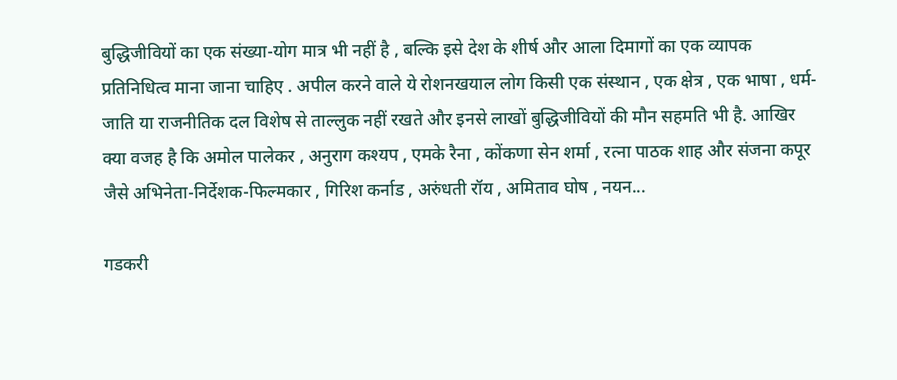बुद्धिजीवियों का एक संख्या-योग मात्र भी नहीं है , बल्कि इसे देश के शीर्ष और आला दिमागों का एक व्यापक प्रतिनिधित्व माना जाना चाहिए . अपील करने वाले ये रोशनखयाल लोग किसी एक संस्थान , एक क्षेत्र , एक भाषा , धर्म-जाति या राजनीतिक दल विशेष से ताल्लुक नहीं रखते और इनसे लाखों बुद्धिजीवियों की मौन सहमति भी है. आखिर क्या वजह है कि अमोल पालेकर , अनुराग कश्यप , एमके रैना , कोंकणा सेन शर्मा , रत्ना पाठक शाह और संजना कपूर जैसे अभिनेता-निर्देशक-फिल्मकार , गिरिश कर्नाड , अरुंधती रॉय , अमिताव घोष , नयन...

गडकरी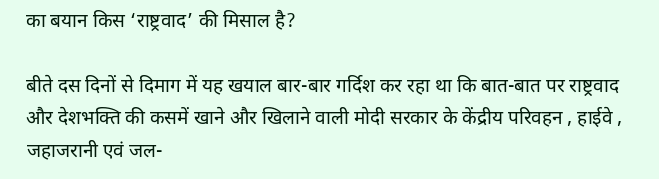का बयान किस ‘राष्ट्रवाद’ की मिसाल है?

बीते दस दिनों से दिमाग में यह खयाल बार-बार गर्दिश कर रहा था कि बात-बात पर राष्ट्रवाद और देशभक्ति की कसमें खाने और खिलाने वाली मोदी सरकार के केंद्रीय परिवहन , हाईवे , जहाजरानी एवं जल-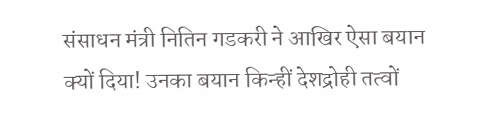संसाधन मंत्री नितिन गडकरी ने आखिर ऐसा बयान क्यों दिया! उनका बयान किन्हीं देशद्रोही तत्वों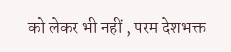को लेकर भी नहीं , परम देशभक्त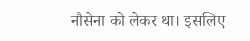नौसेना को लेकर था। इसलिए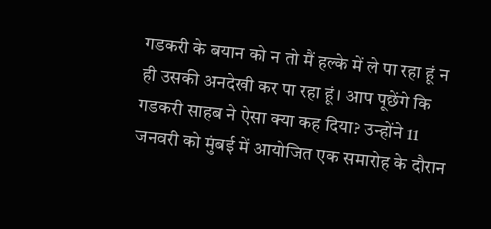गडकरी के बयान को न तो मैं हल्के में ले पा रहा हूं न ही उसकी अनदेखी कर पा रहा हूं। आप पूछेंगे कि गडकरी साहब ने ऐसा क्या कह दिया? उन्होंने 11 जनवरी को मुंबई में आयोजित एक समारोह के दौरान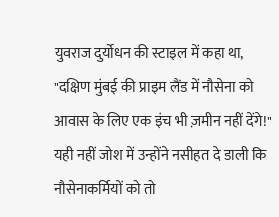युवराज दुर्योधन की स्टाइल में कहा था, "दक्षिण मुंबई की प्राइम लैंड में नौसेना को आवास के लिए एक इंच भी ज़मीन नहीं देंगे!" यही नहीं जोश में उन्होंने नसीहत दे डाली कि नौसेनाकर्मियों को तो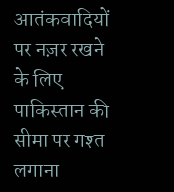आतंकवादियों पर नज़र रखने के लिए पाकिस्तान की सीमा पर गश्त लगाना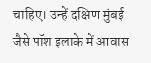चाहिए। उन्हें दक्षिण मुंबई जैसे पॉश इलाके में आवास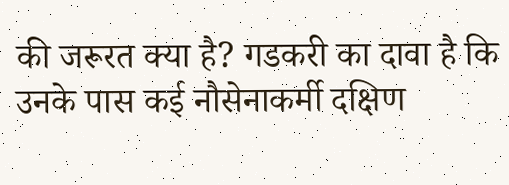की जरूरत क्या है? गडकरी का दावा है कि उनके पास कई नौसेनाकर्मी दक्षिण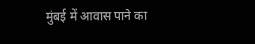मुंबई में आवास पाने का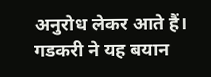अनुरोध लेकर आते हैं। गडकरी ने यह बयान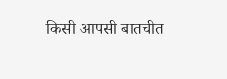किसी आपसी बातचीत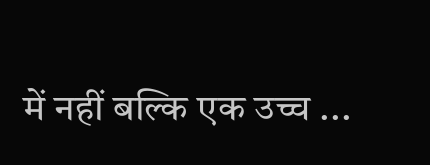में नहीं बल्कि एक उच्च ...